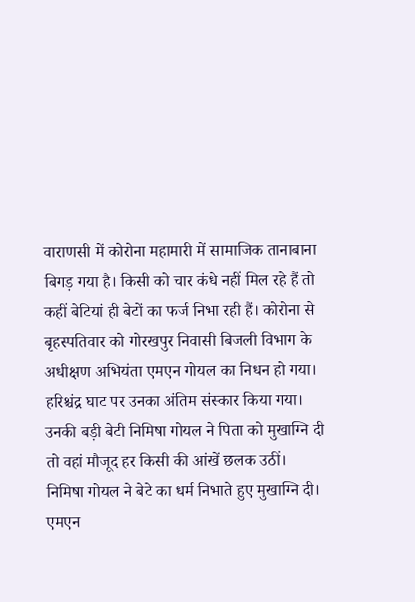वाराणसी में कोरोना महामारी में सामाजिक तानाबाना बिगड़ गया है। किसी को चार कंधे नहीं मिल रहे हैं तो कहीं बेटियां ही बेटों का फर्ज निभा रही हैं। कोरोना से बृहस्पतिवार को गोरखपुर निवासी बिजली विभाग के अधीक्षण अभियंता एमएन गोयल का निधन हो गया।
हरिश्चंद्र घाट पर उनका अंतिम संस्कार किया गया। उनकी बड़ी बेटी निमिषा गोयल ने पिता को मुखाग्नि दी तो वहां मौजूद हर किसी की आंखें छलक उठीं। निमिषा गोयल ने बेटे का धर्म निभाते हुए मुखाग्नि दी। एमएन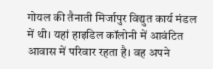गोयल की तैनाती मिर्जापुर विद्युत कार्य मंडल में थी। यहां हाइडिल कॉलोनी में आवंटित आवास में परिवार रहता है। वह अपने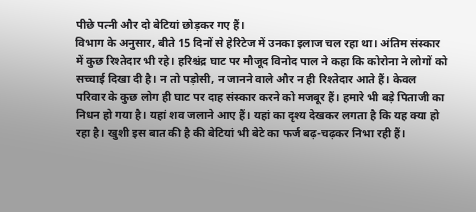पीछे पत्नी और दो बेटियां छोड़कर गए हैं।
विभाग के अनुसार, बीते 15 दिनों से हेरिटेज में उनका इलाज चल रहा था। अंतिम संस्कार में कुछ रिश्तेदार भी रहे। हरिश्चंद्र घाट पर मौजूद विनोद पाल ने कहा कि कोरोना ने लोगों को सच्चाई दिखा दी है। न तो पड़ोसी, न जानने वाले और न ही रिश्तेदार आते हैं। केवल परिवार के कुछ लोग ही घाट पर दाह संस्कार करने को मजबूर हैं। हमारे भी बड़े पिताजी का निधन हो गया है। यहां शव जलाने आए हैं। यहां का दृश्य देखकर लगता है कि यह क्या हो रहा है। खुशी इस बात की है की बेटियां भी बेटे का फर्ज बढ़-चढ़कर निभा रही हैं।